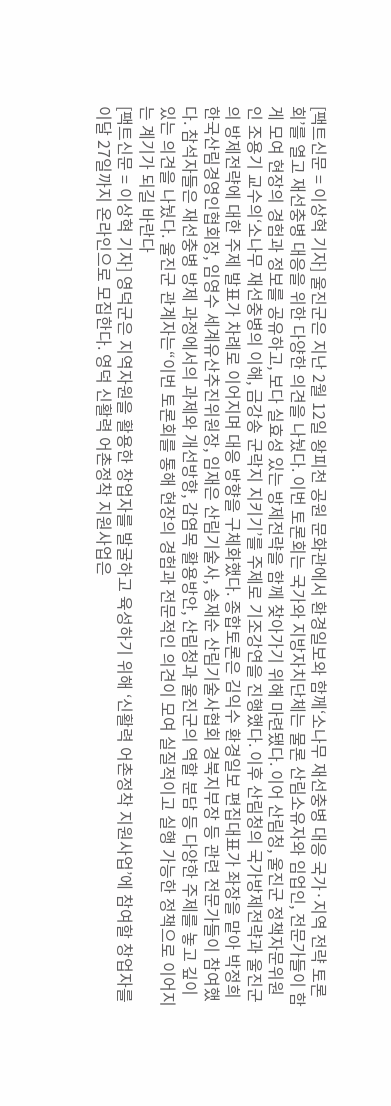[팩트신문 = 이상혁 기자] 울진군은 지난 2월 12일 왕피천 공원 문화관에서 환경일보와 함께‘소나무 재선충병 대응 국가·지역 전략 토론회’를 열고 재선충병 대응을 위한 다양한 의견을 나눴다. 이번 토론회는 국가와 지방자치단체는 물론 산림소유자와 임업인, 전문가들이 함게 모여 현장의 경험과 정보를 공유하고, 보다 실효성 있는 방제전략을 함께 찾아가기 위해 마련됐다. 이어 산림청, 울진군 정책자문위원인 조용기 교수의‘소나무 재선충병의 이해, 금강송 군락지 지키기’를 주제로 기조강연을 진행했다. 이후 산림청의 국가방제전략과 울진군의 방제전략에 대한 주제 발표가 차례로 이어지며 대응 방향을 구체화했다. 종합토론은 김익수 환경일보 편집대표가 좌장을 맡아 박정희 한국산림경영인협회장, 임영수 세계유산추진위원장, 임재은 산림기술사, 송재순 산림기술사협회 경북지부장 등 관련 전문가들이 참여했다. 참석자들은 재선충병 방제 과정에서의 과제와 개선방향, 감염목 활용방안, 산림청과 울진군의 역할 분담 등 다양한 주제를 놓고 깊이 있는 의견을 나눴다. 울진군 관계자는“이번 토론회를 통해 현장의 경험과 전문적인 의견이 모여 실질적이고 실행 가능한 정책으로 이어지는 계기가 되길 바란다
[팩트신문 = 이상혁 기자] 영덕군은 지역자원을 활용한 창업자를 발굴하고 육성하기 위해 ‘신활력 어촌정착 지원사업’에 참여할 창업자를 이달 27일까지 온라인으로 모집한다. 영덕 신활력 어촌정착 지원사업은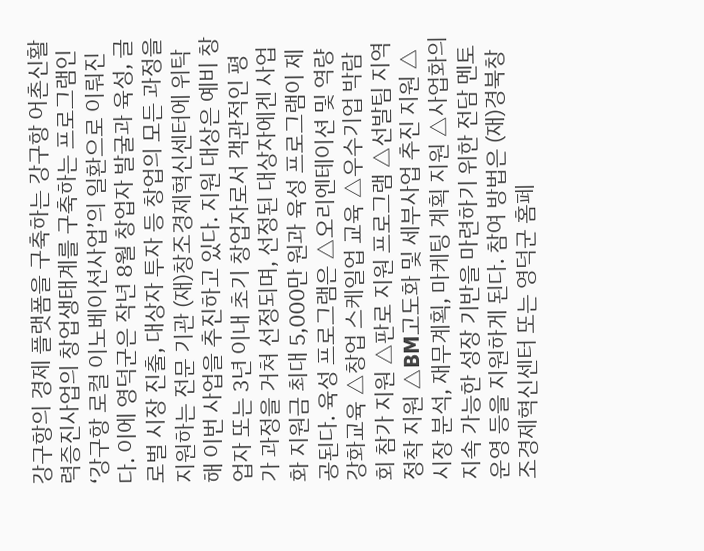강구항의 경제 플랫폼을 구축하는 강구항 어촌신활력증진사업의 창업생태계를 구축하는 프로그램인 ‘강구항 로컬 이노베이션사업’의 일환으로 이뤄진다. 이에 영덕군은 작년 8월 창업자 발굴과 육성, 글로벌 시장 진출, 대상자 투자 등 창업의 모든 과정을 지원하는 전문 기관 (재)창조경제혁신센터에 위탁해 이번 사업을 추진하고 있다. 지원 대상은 예비 창업자 또는 3년 이내 초기 창업자로서 객관적인 평가 과정을 거쳐 선정되며, 선정된 대상자에겐 사업화 지원금 최대 5,000만 원과 육성 프로그램이 제공된다. 육성 프로그램은 △오리엔테이션 및 역량 강화교육 △창업 스케일업 교육 △우수기업 박람회 참가 지원 △판로 지원 프로그램 △선발팀 지역 정착 지원 △BM고도화 및 세부사업 추진 지원 △시장 분석, 재무계획, 마케팅 계획 지원 △사업화의 지속 가능한 성장 기반을 마련하기 위한 전담 멘토 운영 등을 지원하게 된다. 참여 방법은 (재)경북창조경제혁신센터 또는 영덕군 홈페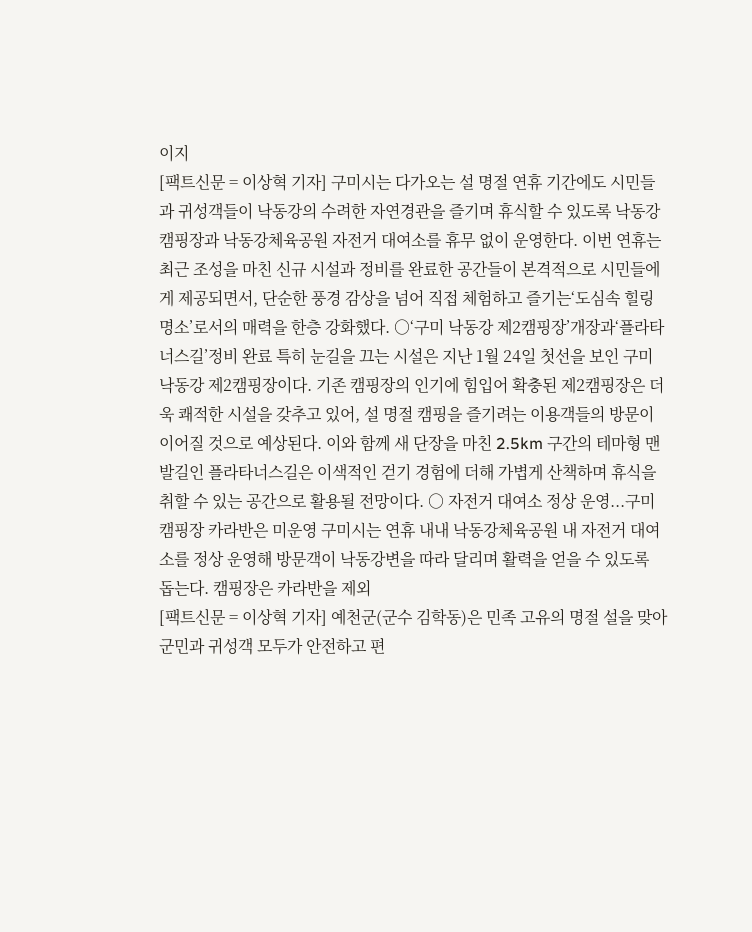이지
[팩트신문 = 이상혁 기자] 구미시는 다가오는 설 명절 연휴 기간에도 시민들과 귀성객들이 낙동강의 수려한 자연경관을 즐기며 휴식할 수 있도록 낙동강 캠핑장과 낙동강체육공원 자전거 대여소를 휴무 없이 운영한다. 이번 연휴는 최근 조성을 마친 신규 시설과 정비를 완료한 공간들이 본격적으로 시민들에게 제공되면서, 단순한 풍경 감상을 넘어 직접 체험하고 즐기는‘도심속 힐링 명소’로서의 매력을 한층 강화했다. ○‘구미 낙동강 제2캠핑장’개장과‘플라타너스길’정비 완료 특히 눈길을 끄는 시설은 지난 1월 24일 첫선을 보인 구미 낙동강 제2캠핑장이다. 기존 캠핑장의 인기에 힘입어 확충된 제2캠핑장은 더욱 쾌적한 시설을 갖추고 있어, 설 명절 캠핑을 즐기려는 이용객들의 방문이 이어질 것으로 예상된다. 이와 함께 새 단장을 마친 2.5km 구간의 테마형 맨발길인 플라타너스길은 이색적인 걷기 경험에 더해 가볍게 산책하며 휴식을 취할 수 있는 공간으로 활용될 전망이다. ○ 자전거 대여소 정상 운영...구미캠핑장 카라반은 미운영 구미시는 연휴 내내 낙동강체육공원 내 자전거 대여소를 정상 운영해 방문객이 낙동강변을 따라 달리며 활력을 얻을 수 있도록 돕는다. 캠핑장은 카라반을 제외
[팩트신문 = 이상혁 기자] 예천군(군수 김학동)은 민족 고유의 명절 설을 맞아 군민과 귀성객 모두가 안전하고 편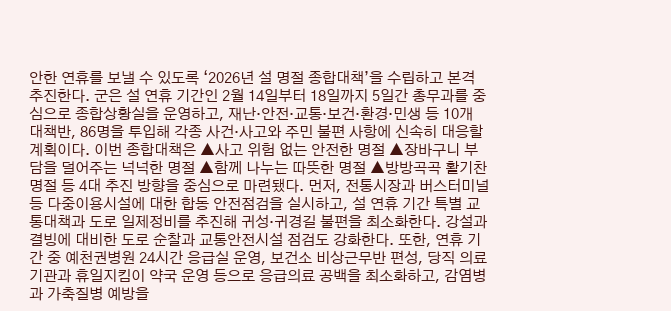안한 연휴를 보낼 수 있도록 ‘2026년 설 명절 종합대책’을 수립하고 본격 추진한다. 군은 설 연휴 기간인 2월 14일부터 18일까지 5일간 총무과를 중심으로 종합상황실을 운영하고, 재난·안전·교통·보건·환경·민생 등 10개 대책반, 86명을 투입해 각종 사건·사고와 주민 불편 사항에 신속히 대응할 계획이다. 이번 종합대책은 ▲사고 위험 없는 안전한 명절 ▲장바구니 부담을 덜어주는 넉넉한 명절 ▲함께 나누는 따뜻한 명절 ▲방방곡곡 활기찬 명절 등 4대 추진 방향을 중심으로 마련됐다. 먼저, 전통시장과 버스터미널 등 다중이용시설에 대한 합동 안전점검을 실시하고, 설 연휴 기간 특별 교통대책과 도로 일제정비를 추진해 귀성·귀경길 불편을 최소화한다. 강설과 결빙에 대비한 도로 순찰과 교통안전시설 점검도 강화한다. 또한, 연휴 기간 중 예천권병원 24시간 응급실 운영, 보건소 비상근무반 편성, 당직 의료기관과 휴일지킴이 약국 운영 등으로 응급의료 공백을 최소화하고, 감염병과 가축질병 예방을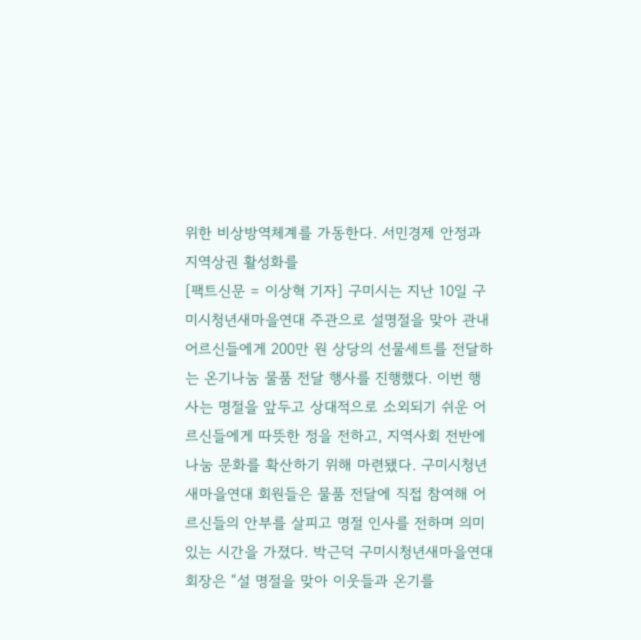위한 비상방역체계를 가동한다. 서민경제 안정과 지역상권 활성화를
[팩트신문 = 이상혁 기자] 구미시는 지난 10일 구미시청년새마을연대 주관으로 설명절을 맞아 관내 어르신들에게 200만 원 상당의 선물세트를 전달하는 온기나눔 물품 전달 행사를 진행했다. 이번 행사는 명절을 앞두고 상대적으로 소외되기 쉬운 어르신들에게 따뜻한 정을 전하고, 지역사회 전반에 나눔 문화를 확산하기 위해 마련됐다. 구미시청년새마을연대 회원들은 물품 전달에 직접 참여해 어르신들의 안부를 살피고 명절 인사를 전하며 의미 있는 시간을 가졌다. 박근덕 구미시청년새마을연대 회장은 “설 명절을 맞아 이웃들과 온기를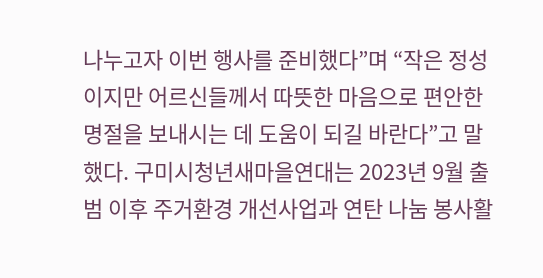나누고자 이번 행사를 준비했다”며 “작은 정성이지만 어르신들께서 따뜻한 마음으로 편안한 명절을 보내시는 데 도움이 되길 바란다”고 말했다. 구미시청년새마을연대는 2023년 9월 출범 이후 주거환경 개선사업과 연탄 나눔 봉사활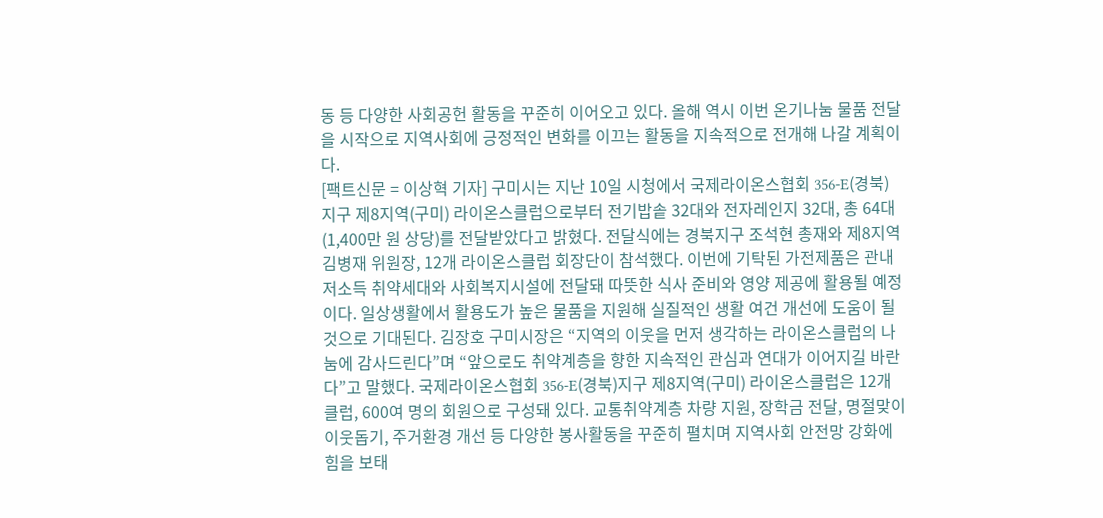동 등 다양한 사회공헌 활동을 꾸준히 이어오고 있다. 올해 역시 이번 온기나눔 물품 전달을 시작으로 지역사회에 긍정적인 변화를 이끄는 활동을 지속적으로 전개해 나갈 계획이다.
[팩트신문 = 이상혁 기자] 구미시는 지난 10일 시청에서 국제라이온스협회 356-E(경북)지구 제8지역(구미) 라이온스클럽으로부터 전기밥솥 32대와 전자레인지 32대, 총 64대(1,400만 원 상당)를 전달받았다고 밝혔다. 전달식에는 경북지구 조석현 총재와 제8지역 김병재 위원장, 12개 라이온스클럽 회장단이 참석했다. 이번에 기탁된 가전제품은 관내 저소득 취약세대와 사회복지시설에 전달돼 따뜻한 식사 준비와 영양 제공에 활용될 예정이다. 일상생활에서 활용도가 높은 물품을 지원해 실질적인 생활 여건 개선에 도움이 될 것으로 기대된다. 김장호 구미시장은 “지역의 이웃을 먼저 생각하는 라이온스클럽의 나눔에 감사드린다”며 “앞으로도 취약계층을 향한 지속적인 관심과 연대가 이어지길 바란다”고 말했다. 국제라이온스협회 356-E(경북)지구 제8지역(구미) 라이온스클럽은 12개 클럽, 600여 명의 회원으로 구성돼 있다. 교통취약계층 차량 지원, 장학금 전달, 명절맞이 이웃돕기, 주거환경 개선 등 다양한 봉사활동을 꾸준히 펼치며 지역사회 안전망 강화에 힘을 보태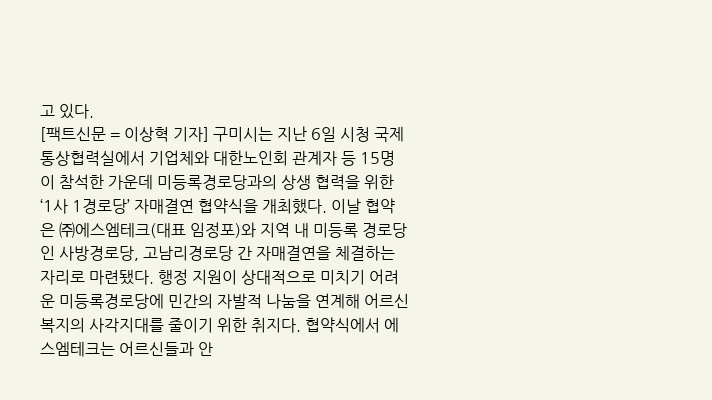고 있다.
[팩트신문 = 이상혁 기자] 구미시는 지난 6일 시청 국제통상협력실에서 기업체와 대한노인회 관계자 등 15명이 참석한 가운데 미등록경로당과의 상생 협력을 위한 ‘1사 1경로당’ 자매결연 협약식을 개최했다. 이날 협약은 ㈜에스엠테크(대표 임정포)와 지역 내 미등록 경로당인 사방경로당, 고남리경로당 간 자매결연을 체결하는 자리로 마련됐다. 행정 지원이 상대적으로 미치기 어려운 미등록경로당에 민간의 자발적 나눔을 연계해 어르신 복지의 사각지대를 줄이기 위한 취지다. 협약식에서 에스엠테크는 어르신들과 안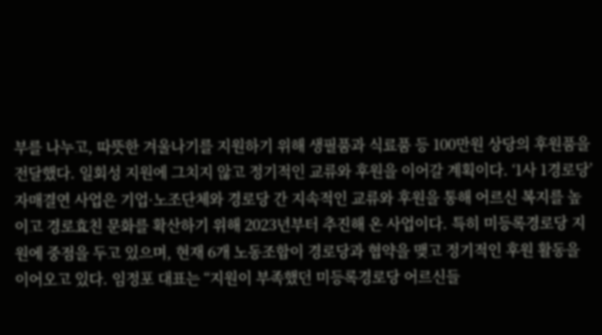부를 나누고, 따뜻한 겨울나기를 지원하기 위해 생필품과 식료품 등 100만원 상당의 후원품을 전달했다. 일회성 지원에 그치지 않고 정기적인 교류와 후원을 이어갈 계획이다. ‘1사 1경로당’ 자매결연 사업은 기업·노조단체와 경로당 간 지속적인 교류와 후원을 통해 어르신 복지를 높이고 경로효친 문화를 확산하기 위해 2023년부터 추진해 온 사업이다. 특히 미등록경로당 지원에 중점을 두고 있으며, 현재 6개 노동조합이 경로당과 협약을 맺고 정기적인 후원 활동을 이어오고 있다. 임정포 대표는 “지원이 부족했던 미등록경로당 어르신들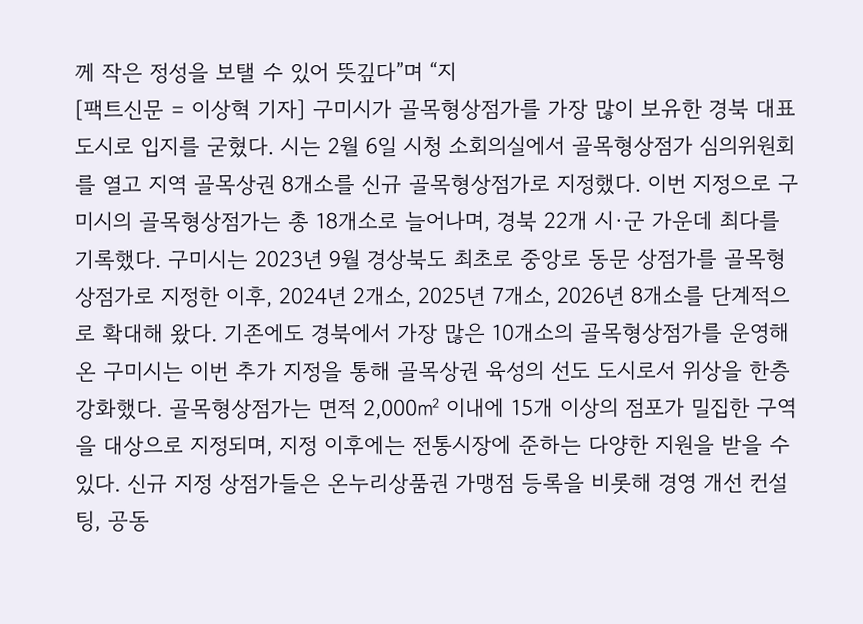께 작은 정성을 보탤 수 있어 뜻깊다”며 “지
[팩트신문 = 이상혁 기자] 구미시가 골목형상점가를 가장 많이 보유한 경북 대표 도시로 입지를 굳혔다. 시는 2월 6일 시청 소회의실에서 골목형상점가 심의위원회를 열고 지역 골목상권 8개소를 신규 골목형상점가로 지정했다. 이번 지정으로 구미시의 골목형상점가는 총 18개소로 늘어나며, 경북 22개 시·군 가운데 최다를 기록했다. 구미시는 2023년 9월 경상북도 최초로 중앙로 동문 상점가를 골목형상점가로 지정한 이후, 2024년 2개소, 2025년 7개소, 2026년 8개소를 단계적으로 확대해 왔다. 기존에도 경북에서 가장 많은 10개소의 골목형상점가를 운영해 온 구미시는 이번 추가 지정을 통해 골목상권 육성의 선도 도시로서 위상을 한층 강화했다. 골목형상점가는 면적 2,000㎡ 이내에 15개 이상의 점포가 밀집한 구역을 대상으로 지정되며, 지정 이후에는 전통시장에 준하는 다양한 지원을 받을 수 있다. 신규 지정 상점가들은 온누리상품권 가맹점 등록을 비롯해 경영 개선 컨설팅, 공동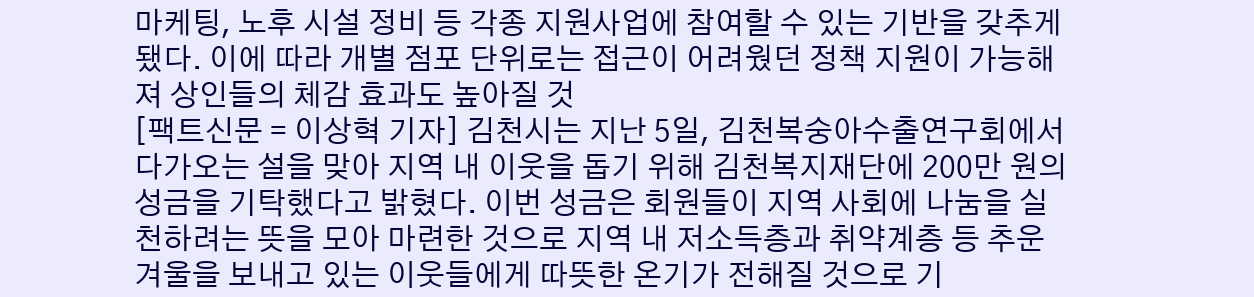마케팅, 노후 시설 정비 등 각종 지원사업에 참여할 수 있는 기반을 갖추게 됐다. 이에 따라 개별 점포 단위로는 접근이 어려웠던 정책 지원이 가능해져 상인들의 체감 효과도 높아질 것
[팩트신문 = 이상혁 기자] 김천시는 지난 5일, 김천복숭아수출연구회에서 다가오는 설을 맞아 지역 내 이웃을 돕기 위해 김천복지재단에 200만 원의 성금을 기탁했다고 밝혔다. 이번 성금은 회원들이 지역 사회에 나눔을 실천하려는 뜻을 모아 마련한 것으로 지역 내 저소득층과 취약계층 등 추운 겨울을 보내고 있는 이웃들에게 따뜻한 온기가 전해질 것으로 기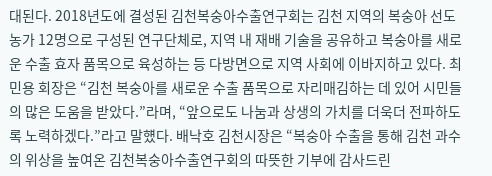대된다. 2018년도에 결성된 김천복숭아수출연구회는 김천 지역의 복숭아 선도농가 12명으로 구성된 연구단체로, 지역 내 재배 기술을 공유하고 복숭아를 새로운 수출 효자 품목으로 육성하는 등 다방면으로 지역 사회에 이바지하고 있다. 최민용 회장은 “김천 복숭아를 새로운 수출 품목으로 자리매김하는 데 있어 시민들의 많은 도움을 받았다.”라며, “앞으로도 나눔과 상생의 가치를 더욱더 전파하도록 노력하겠다.”라고 말헀다. 배낙호 김천시장은 “복숭아 수출을 통해 김천 과수의 위상을 높여온 김천복숭아수출연구회의 따뜻한 기부에 감사드린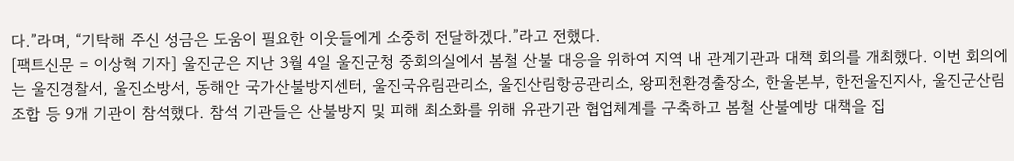다.”라며, “기탁해 주신 성금은 도움이 필요한 이웃들에게 소중히 전달하겠다.”라고 전했다.
[팩트신문 = 이상혁 기자] 울진군은 지난 3월 4일 울진군청 중회의실에서 봄철 산불 대응을 위하여 지역 내 관계기관과 대책 회의를 개최했다. 이번 회의에는 울진경찰서, 울진소방서, 동해안 국가산불방지센터, 울진국유림관리소, 울진산림항공관리소, 왕피천환경출장소, 한울본부, 한전울진지사, 울진군산림조합 등 9개 기관이 참석했다. 참석 기관들은 산불방지 및 피해 최소화를 위해 유관기관 협업체계를 구축하고 봄철 산불예방 대책을 집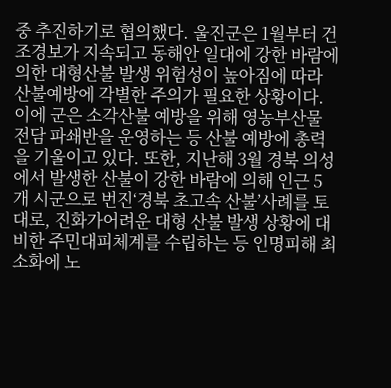중 추진하기로 협의했다. 울진군은 1월부터 건조경보가 지속되고 동해안 일대에 강한 바람에 의한 대형산불 발생 위험성이 높아짐에 따라 산불예방에 각별한 주의가 필요한 상황이다. 이에 군은 소각산불 예방을 위해 영농부산물 전담 파쇄반을 운영하는 등 산불 예방에 총력을 기울이고 있다. 또한, 지난해 3월 경북 의성에서 발생한 산불이 강한 바람에 의해 인근 5개 시군으로 번진‘경북 초고속 산불’사례를 토대로, 진화가어려운 대형 산불 발생 상황에 대비한 주민대피체계를 수립하는 등 인명피해 최소화에 노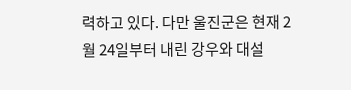력하고 있다. 다만 울진군은 현재 2월 24일부터 내린 강우와 대설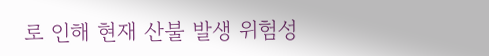로 인해 현재 산불 발생 위험성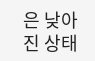은 낮아진 상태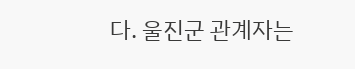다. 울진군 관계자는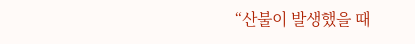“산불이 발생했을 때